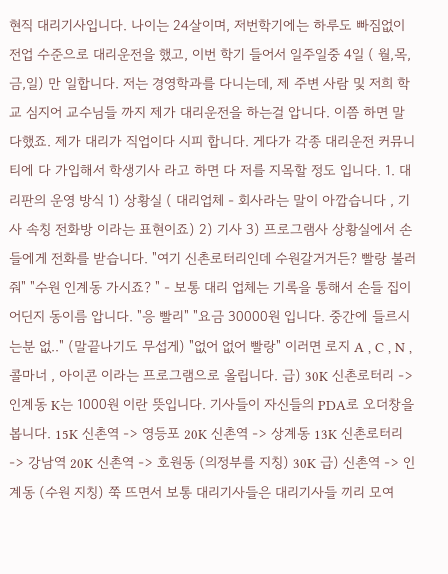현직 대리기사입니다. 나이는 24살이며, 저번학기에는 하루도 빠짐없이 전업 수준으로 대리운전을 했고, 이번 학기 들어서 일주일중 4일 ( 월,목,금,일) 만 일합니다. 저는 경영학과를 다니는데, 제 주변 사람 및 저희 학교 심지어 교수님들 까지 제가 대리운전을 하는걸 압니다. 이쯤 하면 말 다했죠. 제가 대리가 직업이다 시피 합니다. 게다가 각종 대리운전 커뮤니티에 다 가입해서 학생기사 라고 하면 다 저를 지목할 정도 입니다. 1. 대리판의 운영 방식 1) 상황실 ( 대리업체 - 회사라는 말이 아깝습니다 , 기사 속칭 전화방 이라는 표현이죠) 2) 기사 3) 프로그램사 상황실에서 손들에게 전화를 받습니다. "여기 신촌로터리인데 수원갈거거든? 빨랑 불러줘" "수원 인계동 가시죠? " - 보통 대리 업체는 기록을 통해서 손들 집이 어딘지 동이름 압니다. "응 빨리" "요금 30000원 입니다. 중간에 들르시는분 없.." (말끝나기도 무섭게) "없어 없어 빨랑" 이러면 로지 A , C , N , 콜마너 , 아이콘 이라는 프로그램으로 올립니다. 급) 30K 신촌로터리 -> 인계동 K는 1000원 이란 뜻입니다. 기사들이 자신들의 PDA로 오더창을 봅니다. 15K 신촌역 -> 영등포 20K 신촌역 -> 상계동 13K 신촌로터리 -> 강남역 20K 신촌역 -> 호원동 (의정부를 지칭) 30K 급) 신촌역 -> 인계동 (수원 지칭) 쭉 뜨면서 보통 대리기사들은 대리기사들 끼리 모여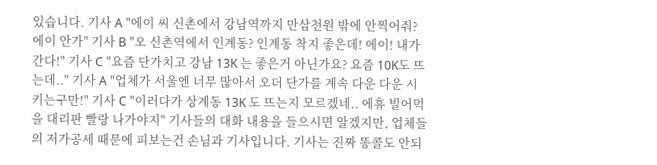있습니다. 기사 A "에이 씨 신촌에서 강남역까지 만삼천원 밖에 안찍어줘? 에이 안가" 기사 B "오 신촌역에서 인계동? 인계동 착지 좋은데! 에이! 내가 간다!" 기사 C "요즘 단가치고 강남 13K 는 좋은거 아닌가요? 요즘 10K도 뜨는데.." 기사 A "업체가 서울엔 너무 많아서 오더 단가를 계속 다운 다운 시키는구만!" 기사 C "이러다가 상계동 13K 도 뜨는지 모르겠네.. 에휴 빌어먹을 대리판 빨랑 나가야지" 기사들의 대화 내용을 들으시면 알겠지만, 업체들의 저가공세 때문에 피보는건 손님과 기사입니다. 기사는 진짜 똥콜도 안되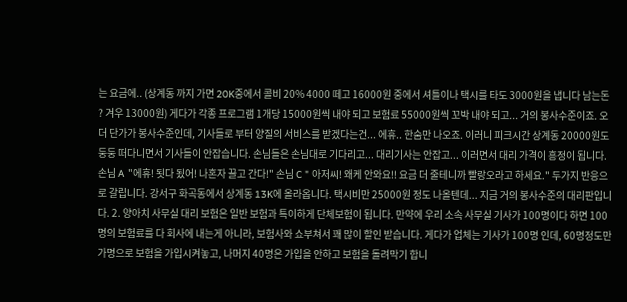는 요금에.. (상계동 까지 가면 20K중에서 콜비 20% 4000 떼고 16000원 중에서 셔틀이나 택시를 타도 3000원을 냅니다 남는돈 ? 겨우 13000원) 게다가 각종 프로그램 1개당 15000원씩 내야 되고 보험료 55000원씩 꼬박 내야 되고... 거의 봉사수준이죠. 오더 단가가 봉사수준인데, 기사들로 부터 양질의 서비스를 받겠다는건... 에휴.. 한숨만 나오죠. 이러니 피크시간 상계동 20000원도 둥둥 떠다니면서 기사들이 안잡습니다. 손님들은 손님대로 기다리고... 대리기사는 안잡고... 이러면서 대리 가격이 흥정이 됩니다. 손님 A "에휴! 됫다 됬어! 나혼자 끌고 간다!" 손님 C " 아저씨! 왜케 안와요!! 요금 더 줄테니까 빨랑오라고 하세요." 두가지 반응으로 갈립니다. 강서구 화곡동에서 상계동 13K에 올라옵니다. 택시비만 25000원 정도 나올텐데... 지금 거의 봉사수준의 대리판입니다. 2. 양아치 사무실 대리 보험은 일반 보험과 특이하게 단체보험이 됩니다. 만약에 우리 소속 사무실 기사가 100명이다 하면 100명의 보험료를 다 회사에 내는게 아니라, 보험사와 쇼부쳐서 꽤 많이 할인 받습니다. 게다가 업체는 기사가 100명 인데, 60명정도만 가명으로 보험을 가입시켜놓고, 나머지 40명은 가입을 안하고 보험을 돌려막기 합니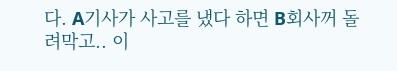다. A기사가 사고를 냈다 하면 B회사꺼 돌려막고.. 이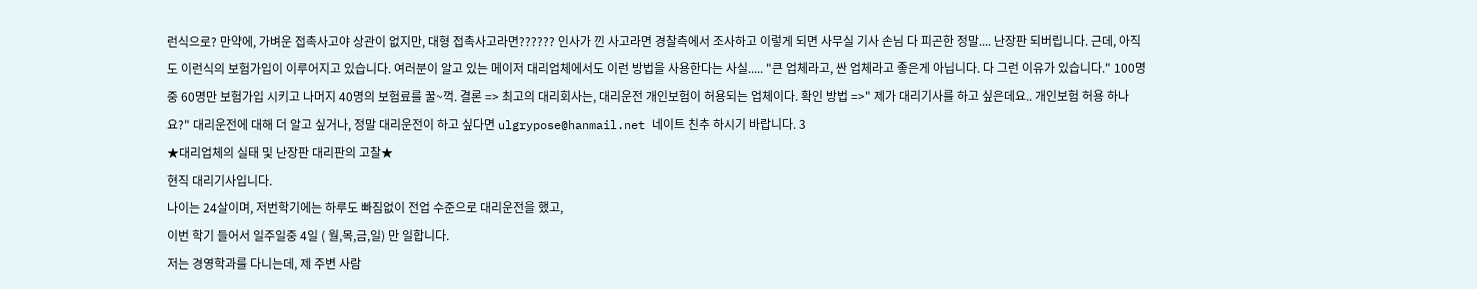런식으로? 만약에, 가벼운 접촉사고야 상관이 없지만, 대형 접촉사고라면?????? 인사가 낀 사고라면 경찰측에서 조사하고 이렇게 되면 사무실 기사 손님 다 피곤한 정말.... 난장판 되버립니다. 근데, 아직도 이런식의 보험가입이 이루어지고 있습니다. 여러분이 알고 있는 메이저 대리업체에서도 이런 방법을 사용한다는 사실..... "큰 업체라고, 싼 업체라고 좋은게 아닙니다. 다 그런 이유가 있습니다." 100명중 60명만 보험가입 시키고 나머지 40명의 보험료를 꿀~꺽. 결론 => 최고의 대리회사는, 대리운전 개인보험이 허용되는 업체이다. 확인 방법 =>" 제가 대리기사를 하고 싶은데요.. 개인보험 허용 하나요?" 대리운전에 대해 더 알고 싶거나, 정말 대리운전이 하고 싶다면 ulgrypose@hanmail.net 네이트 친추 하시기 바랍니다. 3
★대리업체의 실태 및 난장판 대리판의 고찰★
현직 대리기사입니다.
나이는 24살이며, 저번학기에는 하루도 빠짐없이 전업 수준으로 대리운전을 했고,
이번 학기 들어서 일주일중 4일 ( 월,목,금,일) 만 일합니다.
저는 경영학과를 다니는데, 제 주변 사람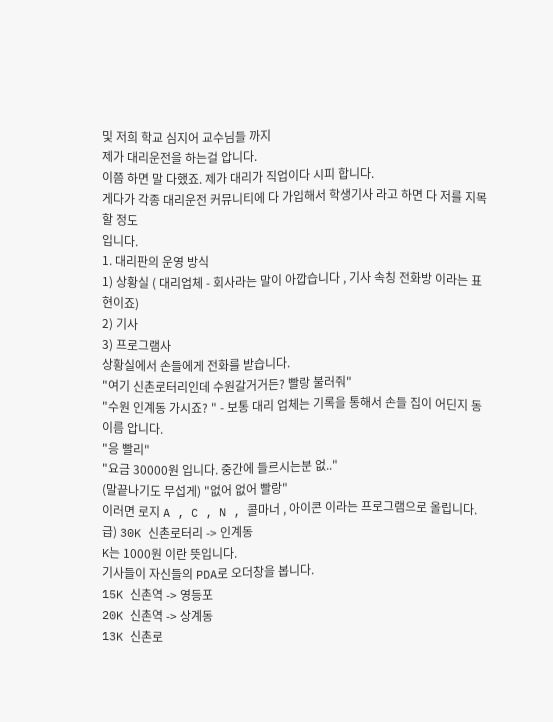및 저희 학교 심지어 교수님들 까지
제가 대리운전을 하는걸 압니다.
이쯤 하면 말 다했죠. 제가 대리가 직업이다 시피 합니다.
게다가 각종 대리운전 커뮤니티에 다 가입해서 학생기사 라고 하면 다 저를 지목할 정도
입니다.
1. 대리판의 운영 방식
1) 상황실 ( 대리업체 - 회사라는 말이 아깝습니다 , 기사 속칭 전화방 이라는 표현이죠)
2) 기사
3) 프로그램사
상황실에서 손들에게 전화를 받습니다.
"여기 신촌로터리인데 수원갈거거든? 빨랑 불러줘"
"수원 인계동 가시죠? " - 보통 대리 업체는 기록을 통해서 손들 집이 어딘지 동이름 압니다.
"응 빨리"
"요금 30000원 입니다. 중간에 들르시는분 없.."
(말끝나기도 무섭게) "없어 없어 빨랑"
이러면 로지 A , C , N , 콜마너 , 아이콘 이라는 프로그램으로 올립니다.
급) 30K 신촌로터리 -> 인계동
K는 1000원 이란 뜻입니다.
기사들이 자신들의 PDA로 오더창을 봅니다.
15K 신촌역 -> 영등포
20K 신촌역 -> 상계동
13K 신촌로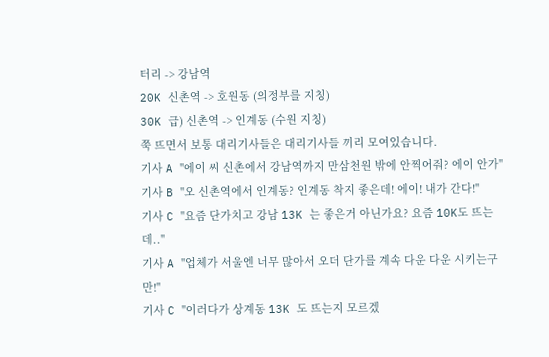터리 -> 강남역
20K 신촌역 -> 호원동 (의정부를 지칭)
30K 급) 신촌역 -> 인계동 (수원 지칭)
쭉 뜨면서 보통 대리기사들은 대리기사들 끼리 모여있습니다.
기사 A "에이 씨 신촌에서 강남역까지 만삼천원 밖에 안찍어줘? 에이 안가"
기사 B "오 신촌역에서 인계동? 인계동 착지 좋은데! 에이! 내가 간다!"
기사 C "요즘 단가치고 강남 13K 는 좋은거 아닌가요? 요즘 10K도 뜨는데.."
기사 A "업체가 서울엔 너무 많아서 오더 단가를 계속 다운 다운 시키는구만!"
기사 C "이러다가 상계동 13K 도 뜨는지 모르겠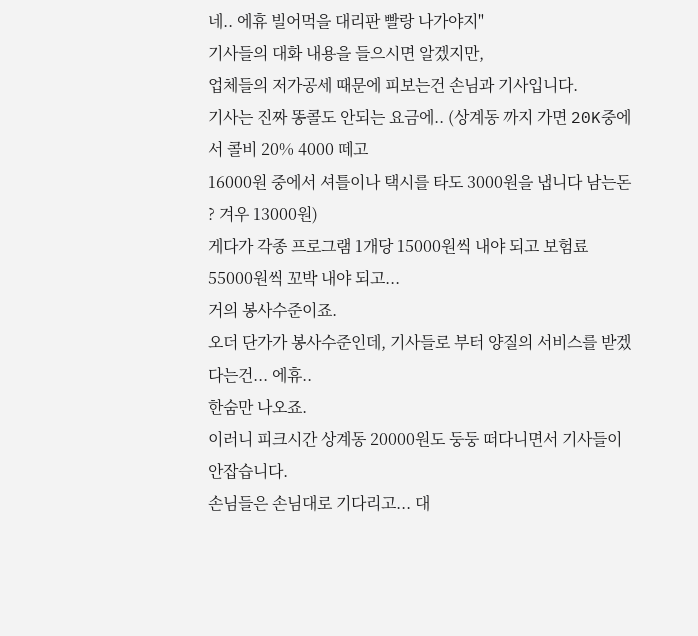네.. 에휴 빌어먹을 대리판 빨랑 나가야지"
기사들의 대화 내용을 들으시면 알겠지만,
업체들의 저가공세 때문에 피보는건 손님과 기사입니다.
기사는 진짜 똥콜도 안되는 요금에.. (상계동 까지 가면 20K중에서 콜비 20% 4000 떼고
16000원 중에서 셔틀이나 택시를 타도 3000원을 냅니다 남는돈 ? 겨우 13000원)
게다가 각종 프로그램 1개당 15000원씩 내야 되고 보험료 55000원씩 꼬박 내야 되고...
거의 봉사수준이죠.
오더 단가가 봉사수준인데, 기사들로 부터 양질의 서비스를 받겠다는건... 에휴..
한숨만 나오죠.
이러니 피크시간 상계동 20000원도 둥둥 떠다니면서 기사들이 안잡습니다.
손님들은 손님대로 기다리고... 대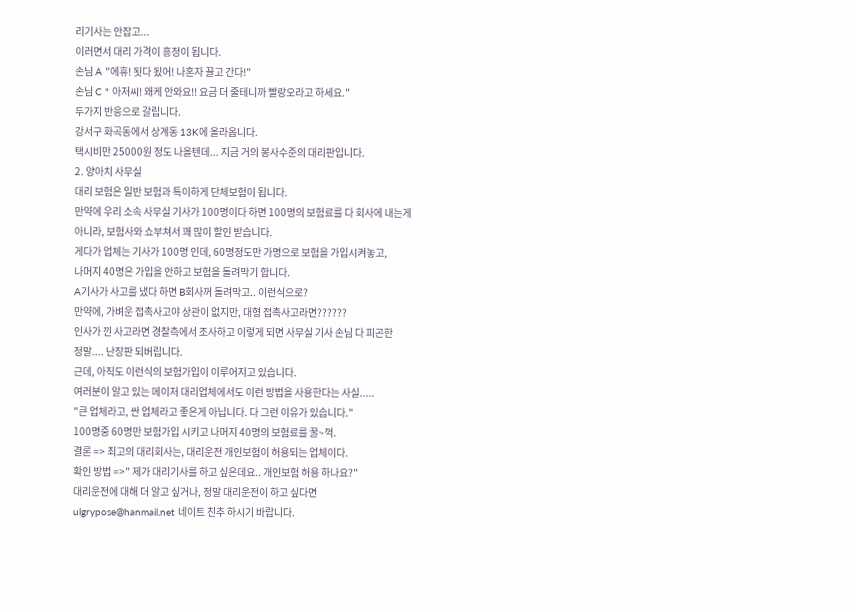리기사는 안잡고...
이러면서 대리 가격이 흥정이 됩니다.
손님 A "에휴! 됫다 됬어! 나혼자 끌고 간다!"
손님 C " 아저씨! 왜케 안와요!! 요금 더 줄테니까 빨랑오라고 하세요."
두가지 반응으로 갈립니다.
강서구 화곡동에서 상계동 13K에 올라옵니다.
택시비만 25000원 정도 나올텐데... 지금 거의 봉사수준의 대리판입니다.
2. 양아치 사무실
대리 보험은 일반 보험과 특이하게 단체보험이 됩니다.
만약에 우리 소속 사무실 기사가 100명이다 하면 100명의 보험료를 다 회사에 내는게
아니라, 보험사와 쇼부쳐서 꽤 많이 할인 받습니다.
게다가 업체는 기사가 100명 인데, 60명정도만 가명으로 보험을 가입시켜놓고,
나머지 40명은 가입을 안하고 보험을 돌려막기 합니다.
A기사가 사고를 냈다 하면 B회사꺼 돌려막고.. 이런식으로?
만약에, 가벼운 접촉사고야 상관이 없지만, 대형 접촉사고라면??????
인사가 낀 사고라면 경찰측에서 조사하고 이렇게 되면 사무실 기사 손님 다 피곤한
정말.... 난장판 되버립니다.
근데, 아직도 이런식의 보험가입이 이루어지고 있습니다.
여러분이 알고 있는 메이저 대리업체에서도 이런 방법을 사용한다는 사실.....
"큰 업체라고, 싼 업체라고 좋은게 아닙니다. 다 그런 이유가 있습니다."
100명중 60명만 보험가입 시키고 나머지 40명의 보험료를 꿀~꺽.
결론 => 최고의 대리회사는, 대리운전 개인보험이 허용되는 업체이다.
확인 방법 =>" 제가 대리기사를 하고 싶은데요.. 개인보험 허용 하나요?"
대리운전에 대해 더 알고 싶거나, 정말 대리운전이 하고 싶다면
ulgrypose@hanmail.net 네이트 친추 하시기 바랍니다.